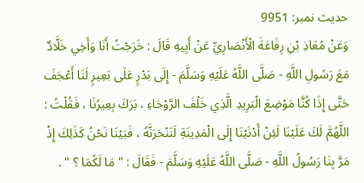حدیث نمبر: 9951
وَعَنْ مُعَاذِ بْنِ رِفَاعَةَ الْأَنْصَارِيِّ عَنْ أَبِيهِ قَالَ : خَرَجْتُ أَنَا وَأَخِي خَلَّادٌ مَعَ رَسُولِ اللَّهِ - صَلَّى اللَّهُ عَلَيْهِ وَسَلَّمَ - إِلَى بَدْرٍ عَلَى بَعِيرٍ لَنَا أَعْجَفَ حَتَّى إِذَا كُنَّا مَوْضِعَ الْبَرِيدِ الَّذِي خَلْفَ الرَّوْحَاءِ ، بَرَكَ بِعِيرُنَا ، فَقُلْتُ : اللَّهُمَّ لَكَ عَلَيْنَا لَئِنْ أَدْنَيْنَا إِلَى الْمَدِينَةِ لَنَنْحَرَنَّهُ ، فَبَيْنَا نَحْنُ كَذَلِكَ إِذْ مَرَّ بِنَا رَسُولُ اللَّهِ - صَلَّى اللَّهُ عَلَيْهِ وَسَلَّمَ - فَقَالَ : " مَا لَكُمَا ؟ " .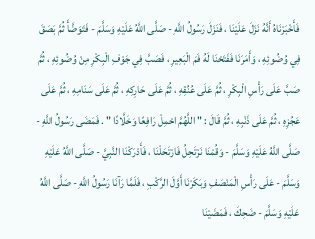فَأَخْبَرْنَاهُ أَنَّهُ نَزَلَ عَلَيْنَا ، فَنَزَلَ رَسُولُ اللَّهِ - صَلَّى اللَّهُ عَلَيْهِ وَسَلَّمَ - فَتَوَضَّأَ ثُمَّ بَصَقَ فِي وُضُوئِهِ ، وَأَمَرَنَا فَفَتَحْنَا لَهُ فَمَ الْبَعِيرِ ، فَصَبَّ فِي جَوْفِ الْبِكْرِ مِنْ وُضُوئِهِ ، ثُمَّ صَبَّ عَلَى رَأْسِ الْبِكْرِ ، ثُمَّ عَلَى عُنُقِهِ ، ثُمَّ عَلَى حَارِكِهِ ، ثُمَّ عَلَى سَنَامِهِ ، ثُمَّ عَلَى عَجُزِهِ ، ثُمَّ عَلَى ذَنْبِهِ ، ثُمَّ قَالَ : " اللَّهُمَّ احْمِلْ رَافِعًا وَخَلَّادًا " . فَمَضَى رَسُولُ اللَّهِ - صَلَّى اللَّهُ عَلَيْهِ وَسَلَّمَ - وَقُمْنَا نَرْتَحِلُ فَارْتَحَلْنَا ، فَأَدْرَكْنَا النَّبِيَّ - صَلَّى اللَّهُ عَلَيْهِ وَسَلَّمَ - عَلَى رَأْسِ الْمَنْصَفِ وَبَكَرْنَا أَوَّلَ الرَّكْبِ ، فَلَمَّا رَآنَا رَسُولُ اللَّهِ - صَلَّى اللَّهُ عَلَيْهِ وَسَلَّمَ - ضَحِكَ ، فَمَضَيْنَا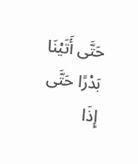حَتَّى أَتَيْنَا بَدْرًا حَتَّى إِذَا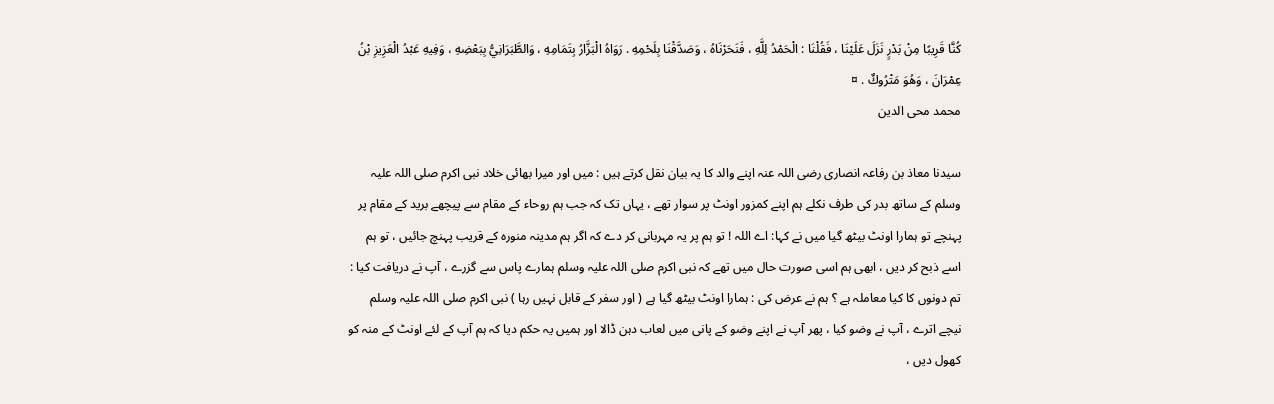كُنَّا قَرِيبًا مِنْ بَدْرٍ نَزَلَ عَلَيْنَا ، فَقُلْنَا : الْحَمْدُ لِلَّهِ ، فَنَحَرْنَاهُ ، وَصَدَّقْنَا بِلَحْمِهِ . رَوَاهُ الْبَزَّارُ بِتَمَامِهِ ، وَالطَّبَرَانِيُّ بِبَعْضِهِ ، وَفِيهِ عَبْدُ الْعَزِيزِ بْنُ عِمْرَانَ ، وَهُوَ مَتْرُوكٌ . ¤
محمد محی الدین

سیدنا معاذ بن رفاعہ انصاری رضی اللہ عنہ اپنے والد کا یہ بیان نقل کرتے ہیں : میں اور میرا بھائی خلاد نبی اکرم صلی اللہ علیہ وسلم کے ساتھ بدر کی طرف نکلے ہم اپنے کمزور اونٹ پر سوار تھے ، یہاں تک کہ جب ہم روحاء کے مقام سے پیچھے برید کے مقام پر پہنچے تو ہمارا اونٹ بیٹھ گیا میں نے کہا: اے اللہ ! تو ہم پر یہ مہربانی کر دے کہ اگر ہم مدینہ منورہ کے قریب پہنچ جائیں ، تو ہم اسے ذبح کر دیں ، ابھی ہم اسی صورت حال میں تھے کہ نبی اکرم صلی اللہ علیہ وسلم ہمارے پاس سے گزرے ، آپ نے دریافت کیا : تم دونوں کا کیا معاملہ ہے ؟ ہم نے عرض کی : ہمارا اونٹ بیٹھ گیا ہے ( اور سفر کے قابل نہیں رہا ) نبی اکرم صلی اللہ علیہ وسلم نیچے اترے ، آپ نے وضو کیا ، پھر آپ نے اپنے وضو کے پانی میں لعاب دہن ڈالا اور ہمیں یہ حکم دیا کہ ہم آپ کے لئے اونٹ کے منہ کو کھول دیں ،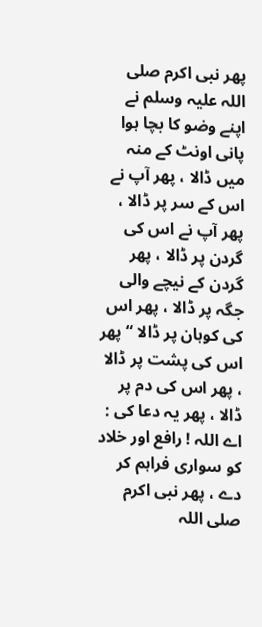پھر نبی اکرم صلی اللہ علیہ وسلم نے اپنے وضو کا بچا ہوا پانی اونٹ کے منہ میں ڈالا ، پھر آپ نے اس کے سر پر ڈالا ، پھر آپ نے اس کی گردن پر ڈالا ، پھر گردن کے نیچے والی جگہ پر ڈالا ، پھر اس کی کوہان پر ڈالا “ پھر اس کی پشت پر ڈالا ، پھر اس کی دم پر ڈالا ، پھر یہ دعا کی : اے اللہ ! رافع اور خلاد کو سواری فراہم کر دے ، پھر نبی اکرم صلی اللہ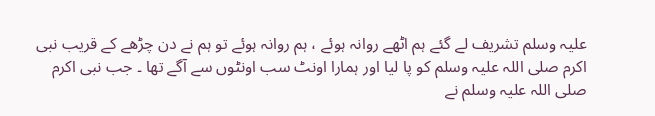علیہ وسلم تشریف لے گئے ہم اٹھے روانہ ہوئے ، ہم روانہ ہوئے تو ہم نے دن چڑھے کے قریب نبی اکرم صلی اللہ علیہ وسلم کو پا لیا اور ہمارا اونٹ سب اونٹوں سے آگے تھا ۔ جب نبی اکرم صلی اللہ علیہ وسلم نے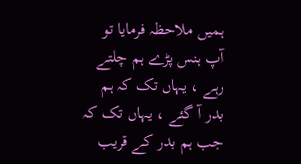ہمیں ملاحظہ فرمایا تو آپ ہنس پڑے ہم چلتے رہے ، یہاں تک کہ ہم بدر آ گئے ، یہاں تک کہ جب ہم بدر کے قریب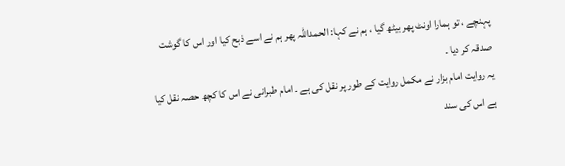پہنچے ، تو ہمارا اونٹ پھر بیٹھ گیا ، ہم نے کہا: الحمداللہ پھر ہم نے اسے ذبح کیا اور اس کا گوشت صدقہ کر دیا ۔
یہ روایت امام بزار نے مکمل روایت کے طور پر نقل کی ہے ۔ امام طبرانی نے اس کا کچھ حصہ نقل کیا ہے اس کی سند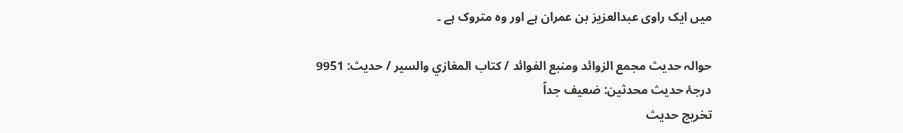میں ایک راوی عبدالعزیز بن عمران ہے اور وہ متروک ہے ۔

حوالہ حدیث مجمع الزوائد ومنبع الفوائد / كتاب المغازي والسير / حدیث: 9951
درجۂ حدیث محدثین: ضعیف جداً
تخریج حدیث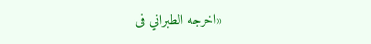«اخرجه الطبراني فى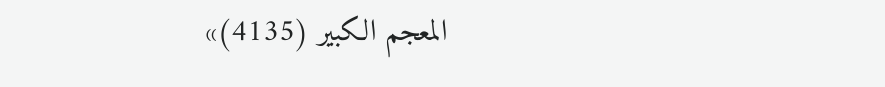المعجم الكبير (4135)»